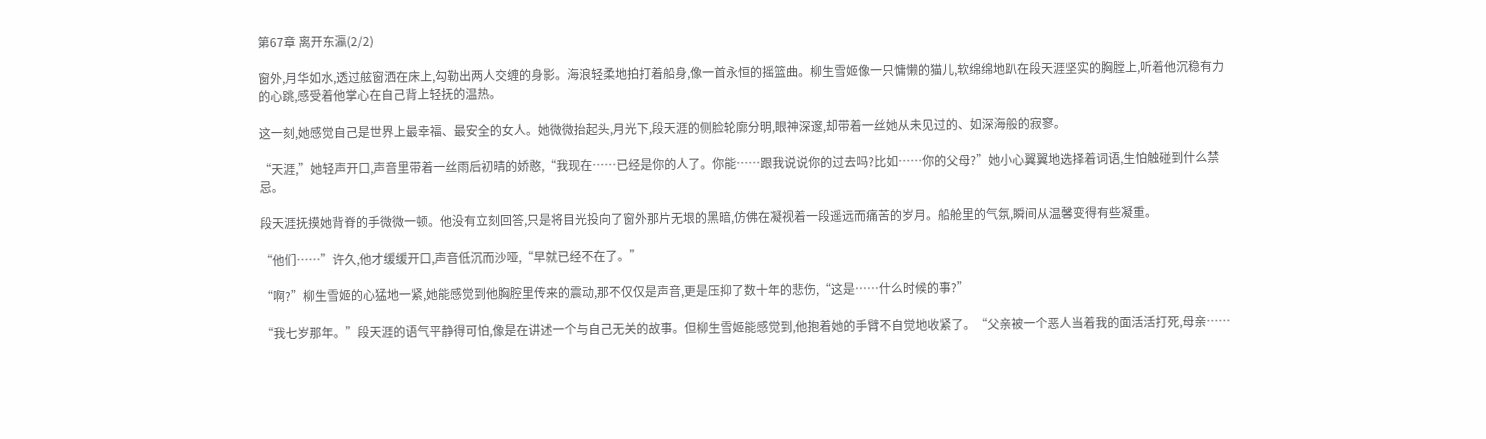第67章 离开东瀛(2/2)

窗外,月华如水,透过舷窗洒在床上,勾勒出两人交缠的身影。海浪轻柔地拍打着船身,像一首永恒的摇篮曲。柳生雪姬像一只慵懒的猫儿,软绵绵地趴在段天涯坚实的胸膛上,听着他沉稳有力的心跳,感受着他掌心在自己背上轻抚的温热。

这一刻,她感觉自己是世界上最幸福、最安全的女人。她微微抬起头,月光下,段天涯的侧脸轮廓分明,眼神深邃,却带着一丝她从未见过的、如深海般的寂寥。

“天涯,”她轻声开口,声音里带着一丝雨后初晴的娇憨,“我现在……已经是你的人了。你能……跟我说说你的过去吗?比如……你的父母?”她小心翼翼地选择着词语,生怕触碰到什么禁忌。

段天涯抚摸她背脊的手微微一顿。他没有立刻回答,只是将目光投向了窗外那片无垠的黑暗,仿佛在凝视着一段遥远而痛苦的岁月。船舱里的气氛,瞬间从温馨变得有些凝重。

“他们……”许久,他才缓缓开口,声音低沉而沙哑,“早就已经不在了。”

“啊?”柳生雪姬的心猛地一紧,她能感觉到他胸腔里传来的震动,那不仅仅是声音,更是压抑了数十年的悲伤,“这是……什么时候的事?”

“我七岁那年。”段天涯的语气平静得可怕,像是在讲述一个与自己无关的故事。但柳生雪姬能感觉到,他抱着她的手臂不自觉地收紧了。“父亲被一个恶人当着我的面活活打死,母亲……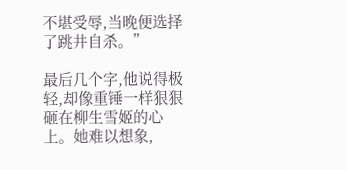不堪受辱,当晚便选择了跳井自杀。”

最后几个字,他说得极轻,却像重锤一样狠狠砸在柳生雪姬的心上。她难以想象,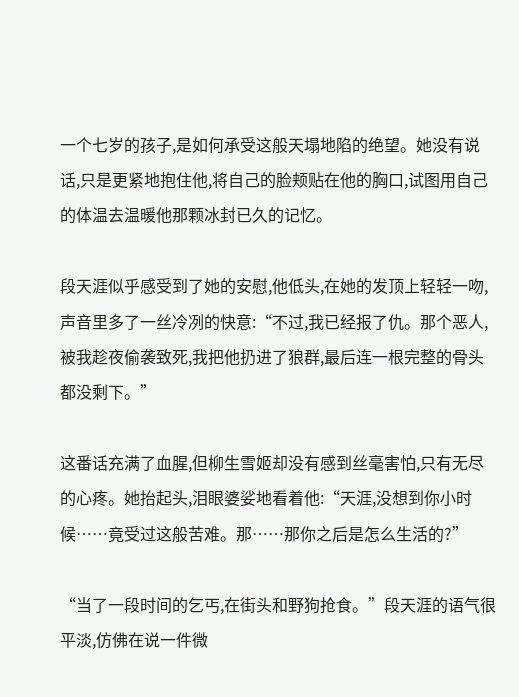一个七岁的孩子,是如何承受这般天塌地陷的绝望。她没有说话,只是更紧地抱住他,将自己的脸颊贴在他的胸口,试图用自己的体温去温暖他那颗冰封已久的记忆。

段天涯似乎感受到了她的安慰,他低头,在她的发顶上轻轻一吻,声音里多了一丝冷冽的快意:“不过,我已经报了仇。那个恶人,被我趁夜偷袭致死,我把他扔进了狼群,最后连一根完整的骨头都没剩下。”

这番话充满了血腥,但柳生雪姬却没有感到丝毫害怕,只有无尽的心疼。她抬起头,泪眼婆娑地看着他:“天涯,没想到你小时候……竟受过这般苦难。那……那你之后是怎么生活的?”

“当了一段时间的乞丐,在街头和野狗抢食。”段天涯的语气很平淡,仿佛在说一件微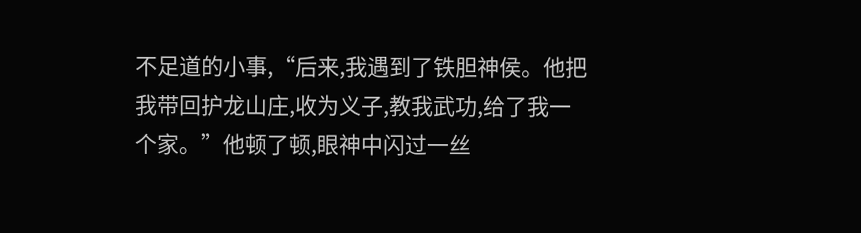不足道的小事,“后来,我遇到了铁胆神侯。他把我带回护龙山庄,收为义子,教我武功,给了我一个家。”他顿了顿,眼神中闪过一丝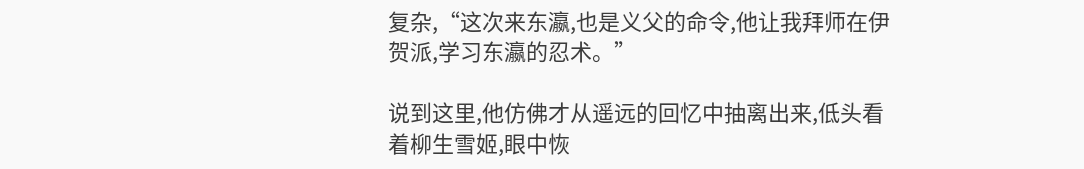复杂,“这次来东瀛,也是义父的命令,他让我拜师在伊贺派,学习东瀛的忍术。”

说到这里,他仿佛才从遥远的回忆中抽离出来,低头看着柳生雪姬,眼中恢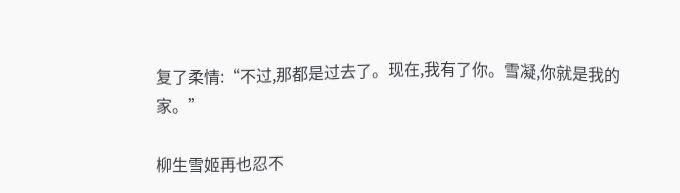复了柔情:“不过,那都是过去了。现在,我有了你。雪凝,你就是我的家。”

柳生雪姬再也忍不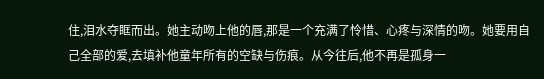住,泪水夺眶而出。她主动吻上他的唇,那是一个充满了怜惜、心疼与深情的吻。她要用自己全部的爱,去填补他童年所有的空缺与伤痕。从今往后,他不再是孤身一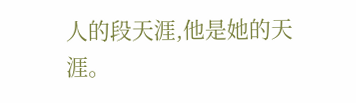人的段天涯,他是她的天涯。